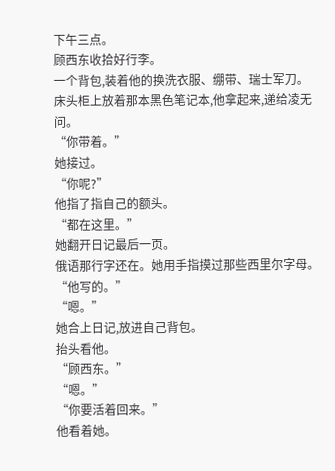下午三点。
顾西东收拾好行李。
一个背包,装着他的换洗衣服、绷带、瑞士军刀。
床头柜上放着那本黑色笔记本,他拿起来,递给凌无问。
“你带着。”
她接过。
“你呢?”
他指了指自己的额头。
“都在这里。”
她翻开日记最后一页。
俄语那行字还在。她用手指摸过那些西里尔字母。
“他写的。”
“嗯。”
她合上日记,放进自己背包。
抬头看他。
“顾西东。”
“嗯。”
“你要活着回来。”
他看着她。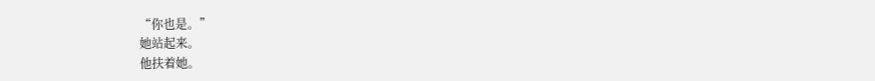“你也是。”
她站起来。
他扶着她。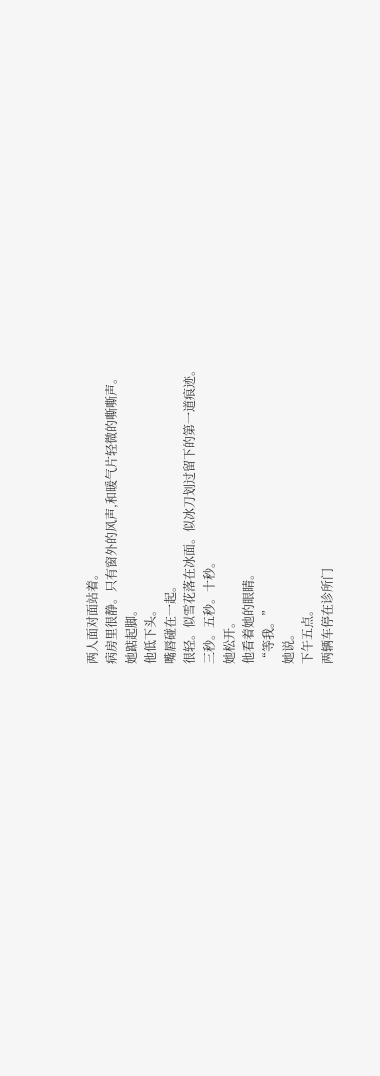两人面对面站着。
病房里很静。只有窗外的风声,和暖气片轻微的嘶嘶声。
她踮起脚。
他低下头。
嘴唇碰在一起。
很轻。似雪花落在冰面。似冰刀划过留下的第一道痕迹。
三秒。五秒。十秒。
她松开。
他看着她的眼睛。
“等我。”
她说。
下午五点。
两辆车停在诊所门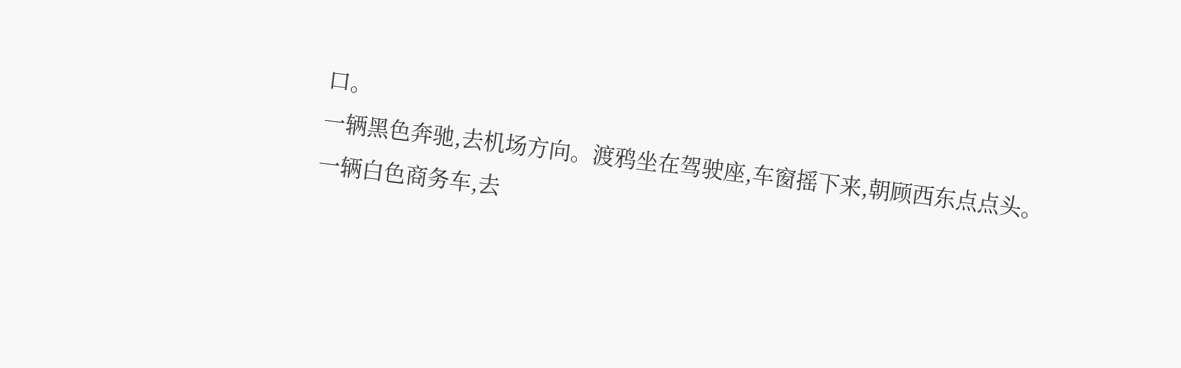口。
一辆黑色奔驰,去机场方向。渡鸦坐在驾驶座,车窗摇下来,朝顾西东点点头。
一辆白色商务车,去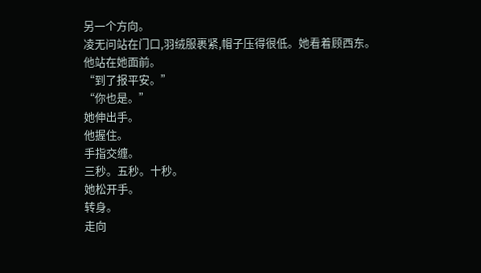另一个方向。
凌无问站在门口,羽绒服裹紧,帽子压得很低。她看着顾西东。
他站在她面前。
“到了报平安。”
“你也是。”
她伸出手。
他握住。
手指交缠。
三秒。五秒。十秒。
她松开手。
转身。
走向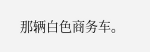那辆白色商务车。